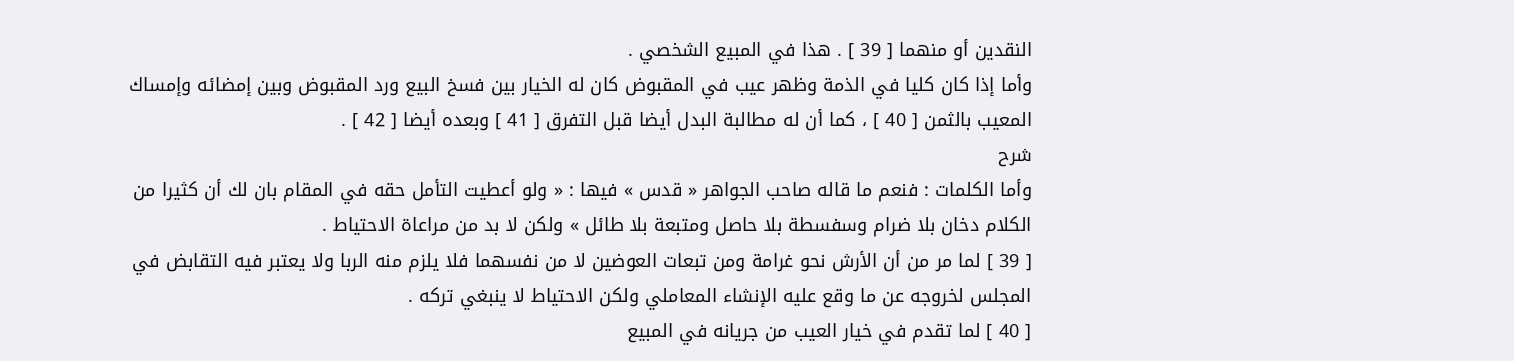النقدين أو منهما [ 39 ] . هذا في المبيع الشخصي .
وأما إذا كان كليا في الذمة وظهر عيب في المقبوض كان له الخيار بين فسخ البيع ورد المقبوض وبين إمضائه وإمساك المعيب بالثمن [ 40 ] ، كما أن له مطالبة البدل أيضا قبل التفرق [ 41 ] وبعده أيضا [ 42 ] .
شرح
وأما الكلمات : فنعم ما قاله صاحب الجواهر « قدس » فيها : « ولو أعطيت التأمل حقه في المقام بان لك أن كثيرا من الكلام دخان بلا ضرام وسفسطة بلا حاصل ومتبعة بلا طائل » ولكن لا بد من مراعاة الاحتياط .
[ 39 ] لما مر من أن الأرش نحو غرامة ومن تبعات العوضين لا من نفسهما فلا يلزم منه الربا ولا يعتبر فيه التقابض في المجلس لخروجه عن ما وقع عليه الإنشاء المعاملي ولكن الاحتياط لا ينبغي تركه .
[ 40 ] لما تقدم في خيار العيب من جريانه في المبيع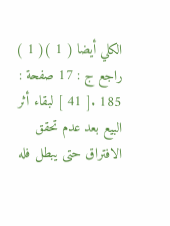الكلي أيضا ( 1 )( 1 ) راجع ج : 17 صفحة : 185 .[ 41 ] لبقاء أثر البيع بعد عدم تحقق الافتراق حتى يبطل فله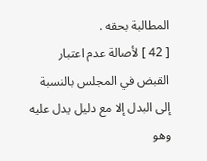المطالبة بحقه .
[ 42 ] لأصالة عدم اعتبار القبض في المجلس بالنسبة إلى البدل إلا مع دليل يدل عليه وهو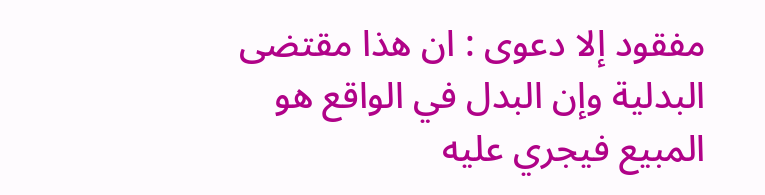مفقود إلا دعوى : ان هذا مقتضى البدلية وإن البدل في الواقع هو المبيع فيجري عليه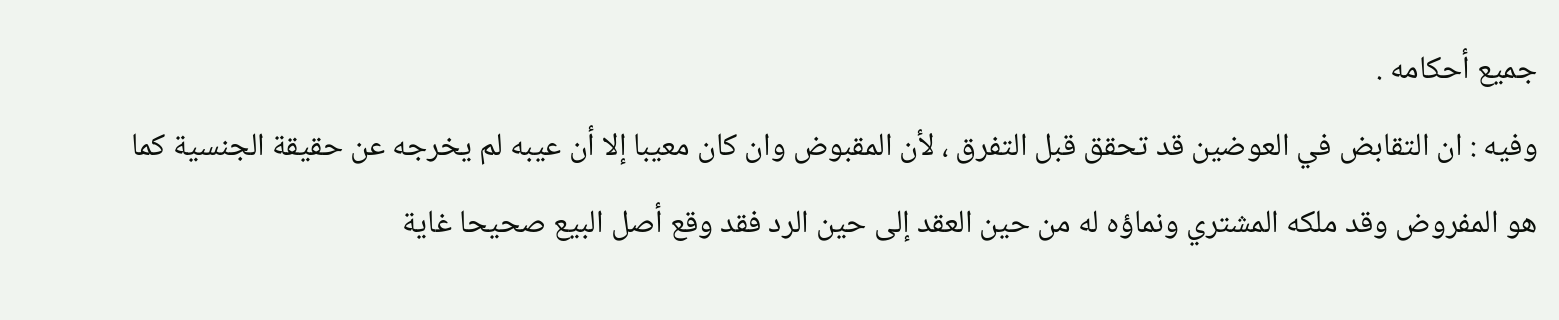جميع أحكامه .
وفيه : ان التقابض في العوضين قد تحقق قبل التفرق ، لأن المقبوض وان كان معيبا إلا أن عيبه لم يخرجه عن حقيقة الجنسية كما هو المفروض وقد ملكه المشتري ونماؤه له من حين العقد إلى حين الرد فقد وقع أصل البيع صحيحا غاية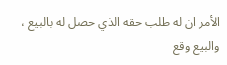الأمر ان له طلب حقه الذي حصل له بالبيع ، والبيع وقع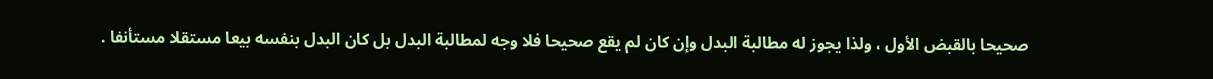صحيحا بالقبض الأول ، ولذا يجوز له مطالبة البدل وإن كان لم يقع صحيحا فلا وجه لمطالبة البدل بل كان البدل بنفسه بيعا مستقلا مستأنفا .